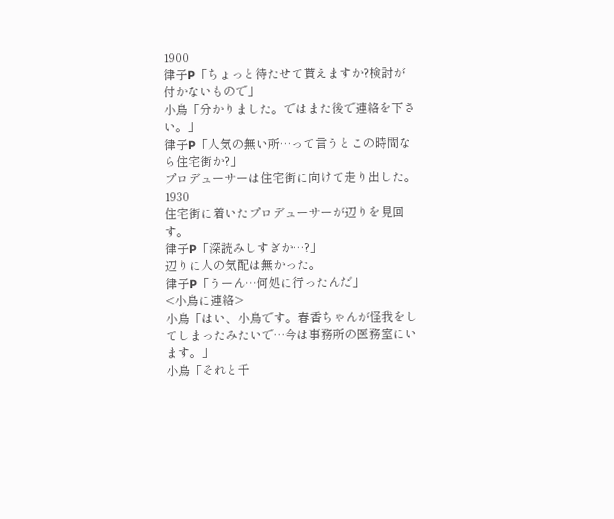1900
律子P「ちょっと待たせて貰えますか?検討が付かないもので」
小鳥「分かりました。ではまた後で連絡を下さい。」
律子P「人気の無い所…って言うとこの時間なら住宅街か?」
プロデューサーは住宅街に向けて走り出した。
1930
住宅街に着いたプロデューサーが辺りを見回す。
律子P「深読みしすぎか…?」
辺りに人の気配は無かった。
律子P「うーん…何処に行ったんだ」
<小鳥に連絡>
小鳥「はい、小鳥です。春香ちゃんが怪我をしてしまったみたいで…今は事務所の医務室にいます。」
小鳥「それと千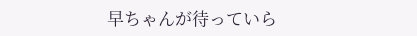早ちゃんが待っていら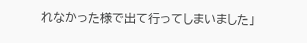れなかった様で出て行ってしまいました」